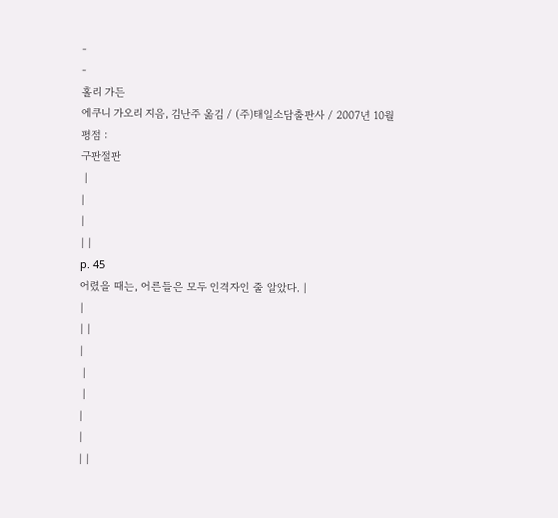-
-
홀리 가든
에쿠니 가오리 지음, 김난주 옮김 / (주)태일소담출판사 / 2007년 10월
평점 :
구판절판
 |
|
|
| |
p. 45
어렸을 때는, 어른들은 모두 인격자인 줄 알았다. |
|
| |
|
 |
 |
|
|
| |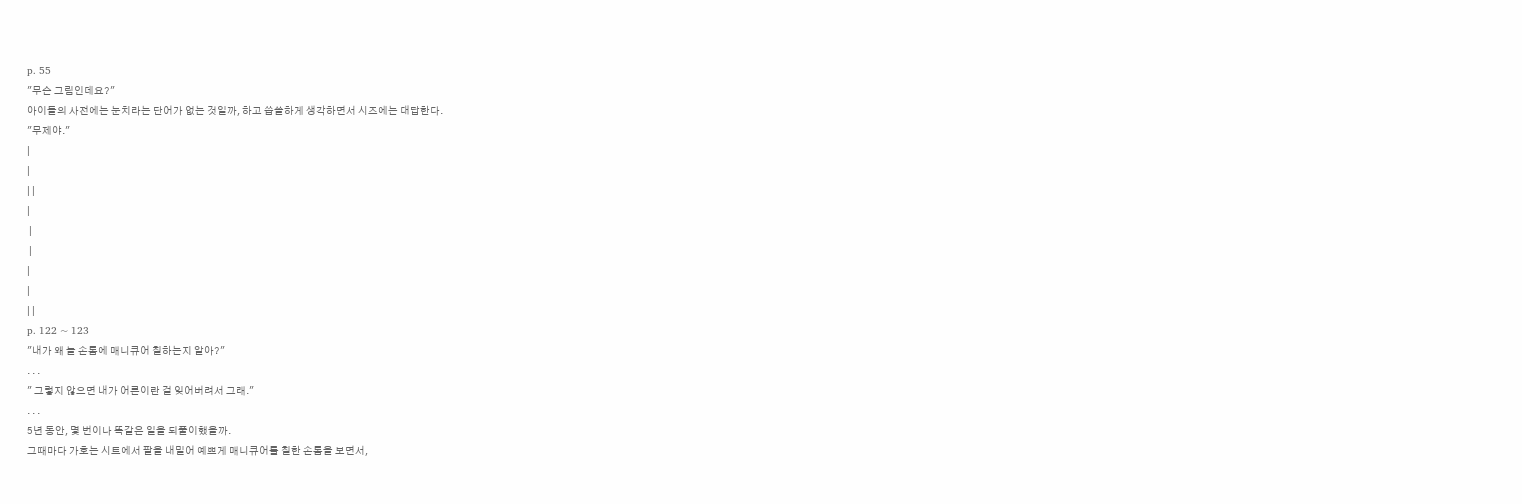p. 55
"무슨 그림인데요?"
아이들의 사전에는 눈치라는 단어가 없는 것일까, 하고 씁쓸하게 생각하면서 시즈에는 대답한다.
"무제야."
|
|
| |
|
 |
 |
|
|
| |
p. 122 ~ 123
"내가 왜 늘 손톱에 매니큐어 칠하는지 알아?"
. . .
" 그렇지 않으면 내가 어른이란 걸 잊어버려서 그래."
. . .
5년 동안, 몇 번이나 똑같은 일을 되풀이했을까.
그때마다 가호는 시트에서 팔을 내밀어 예쁘게 매니큐어를 칠한 손톱을 보면서,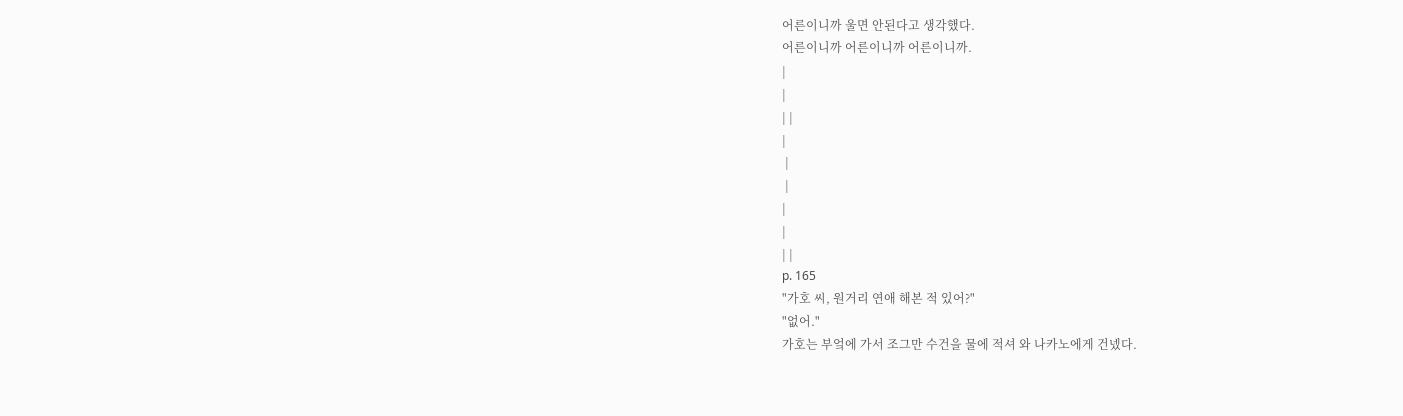어른이니까 울면 안된다고 생각했다.
어른이니까 어른이니까 어른이니까.
|
|
| |
|
 |
 |
|
|
| |
p. 165
"가호 씨, 원거리 연애 해본 적 있어?"
"없어."
가호는 부엌에 가서 조그만 수건을 물에 적셔 와 나카노에게 건넸다.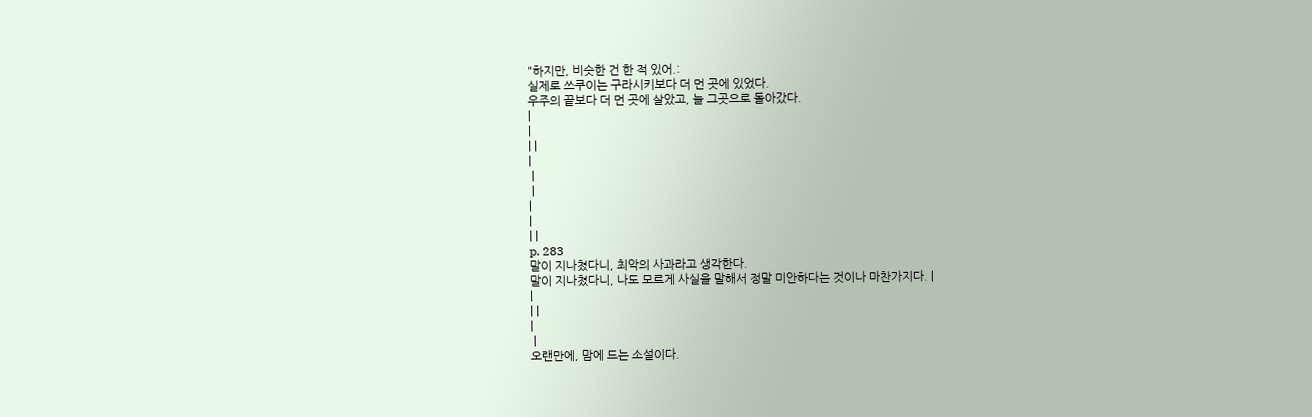"하지만, 비슷한 건 한 적 있어.:
실제로 쓰쿠이는 구라시키보다 더 먼 곳에 있었다.
우주의 끝보다 더 먼 곳에 살았고, 늘 그곳으로 돌아갔다.
|
|
| |
|
 |
 |
|
|
| |
p. 283
말이 지나쳤다니, 최악의 사과라고 생각한다.
말이 지나쳤다니, 나도 모르게 사실을 말해서 정말 미안하다는 것이나 마찬가지다. |
|
| |
|
 |
오랜만에, 맘에 드는 소설이다.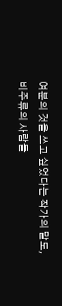여분의 것을 쓰고 싶었다는 작가의 말도,
비주류의 사람들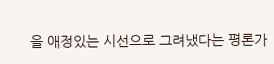을 애정있는 시선으로 그려냈다는 평론가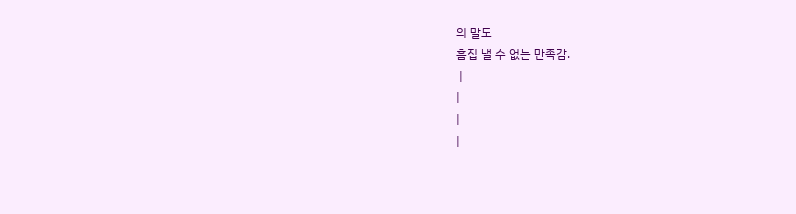의 말도
흠집 낼 수 없는 만족감.
 |
|
|
|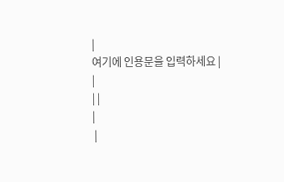|
여기에 인용문을 입력하세요 |
|
| |
|
 |